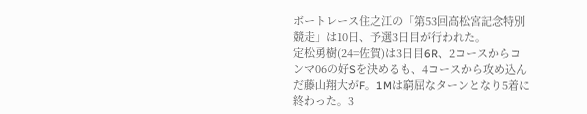ボートレース住之江の「第53回高松宮記念特別競走」は10日、予選3日目が行われた。
定松勇樹(24=佐賀)は3日目6R、2コースからコンマ06の好Sを決めるも、4コースから攻め込んだ藤山翔大がF。1Mは窮屈なターンとなり5着に終わった。3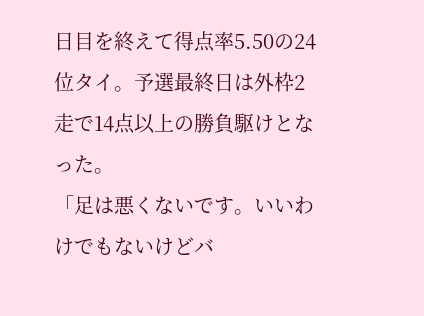日目を終えて得点率5.50の24位タイ。予選最終日は外枠2走で14点以上の勝負駆けとなった。
「足は悪くないです。いいわけでもないけどバ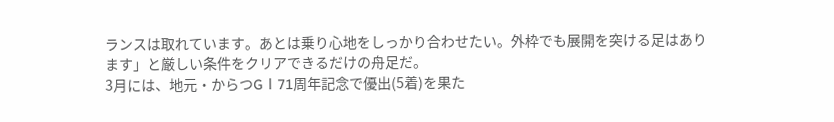ランスは取れています。あとは乗り心地をしっかり合わせたい。外枠でも展開を突ける足はあります」と厳しい条件をクリアできるだけの舟足だ。
3月には、地元・からつGⅠ71周年記念で優出(5着)を果た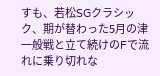すも、若松SGクラシック、期が替わった5月の津一般戦と立て続けのFで流れに乗り切れな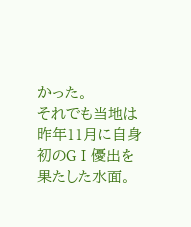かった。
それでも当地は昨年11月に自身初のGⅠ優出を果たした水面。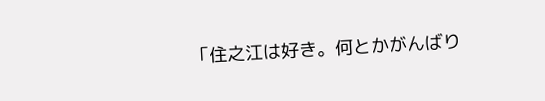「住之江は好き。何とかがんばり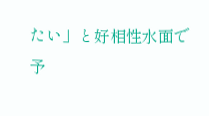たい」と好相性水面で予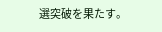選突破を果たす。